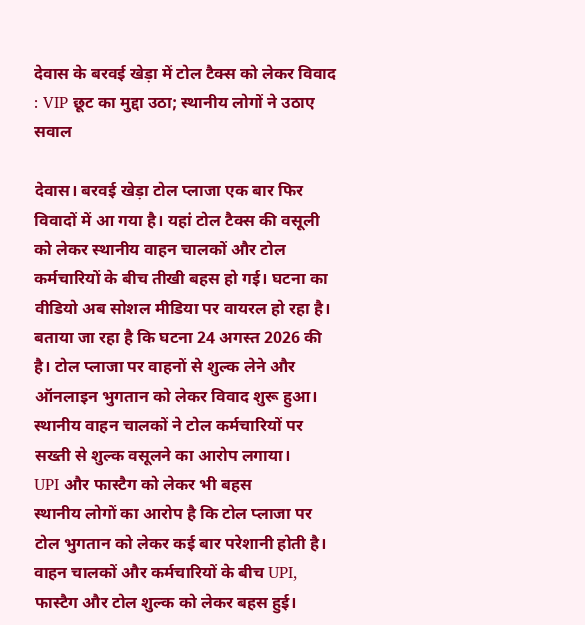देवास के बरवई खेड़ा में टोल टैक्स को लेकर विवाद : VIP छूट का मुद्दा उठा; स्थानीय लोगों ने उठाए सवाल

देवास। बरवई खेड़ा टोल प्लाजा एक बार फिर विवादों में आ गया है। यहां टोल टैक्स की वसूली को लेकर स्थानीय वाहन चालकों और टोल कर्मचारियों के बीच तीखी बहस हो गई। घटना का वीडियो अब सोशल मीडिया पर वायरल हो रहा है।
बताया जा रहा है कि घटना 24 अगस्त 2026 की है। टोल प्लाजा पर वाहनों से शुल्क लेने और ऑनलाइन भुगतान को लेकर विवाद शुरू हुआ। स्थानीय वाहन चालकों ने टोल कर्मचारियों पर सख्ती से शुल्क वसूलने का आरोप लगाया।
UPI और फास्टैग को लेकर भी बहस
स्थानीय लोगों का आरोप है कि टोल प्लाजा पर टोल भुगतान को लेकर कई बार परेशानी होती है। वाहन चालकों और कर्मचारियों के बीच UPI, फास्टैग और टोल शुल्क को लेकर बहस हुई।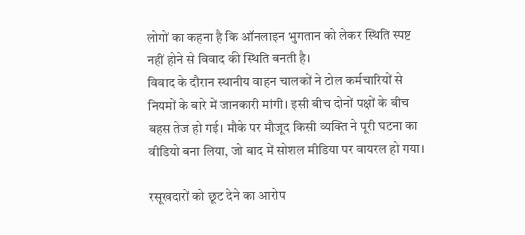लोगों का कहना है कि ऑनलाइन भुगतान को लेकर स्थिति स्पष्ट नहीं होने से विवाद की स्थिति बनती है।
विवाद के दौरान स्थानीय वाहन चालकों ने टोल कर्मचारियों से नियमों के बारे में जानकारी मांगी। इसी बीच दोनों पक्षों के बीच बहस तेज हो गई। मौके पर मौजूद किसी व्यक्ति ने पूरी घटना का वीडियो बना लिया, जो बाद में सोशल मीडिया पर वायरल हो गया।

रसूखदारों को छूट देने का आरोप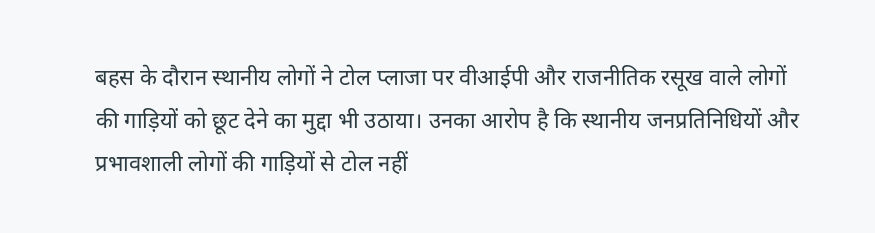बहस के दौरान स्थानीय लोगों ने टोल प्लाजा पर वीआईपी और राजनीतिक रसूख वाले लोगों की गाड़ियों को छूट देने का मुद्दा भी उठाया। उनका आरोप है कि स्थानीय जनप्रतिनिधियों और प्रभावशाली लोगों की गाड़ियों से टोल नहीं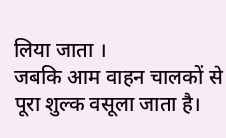लिया जाता ।
जबकि आम वाहन चालकों से पूरा शुल्क वसूला जाता है।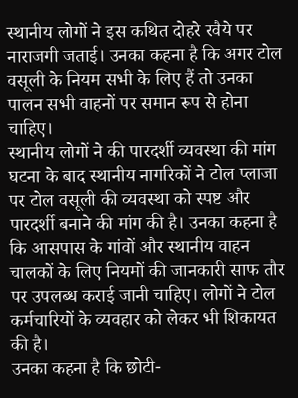स्थानीय लोगों ने इस कथित दोहरे रवैये पर नाराजगी जताई। उनका कहना है कि अगर टोल वसूली के नियम सभी के लिए हैं तो उनका पालन सभी वाहनों पर समान रूप से होना चाहिए।
स्थानीय लोगों ने की पारदर्शी व्यवस्था की मांग
घटना के बाद स्थानीय नागरिकों ने टोल प्लाजा पर टोल वसूली की व्यवस्था को स्पष्ट और पारदर्शी बनाने की मांग की है। उनका कहना है कि आसपास के गांवों और स्थानीय वाहन चालकों के लिए नियमों की जानकारी साफ तौर पर उपलब्ध कराई जानी चाहिए। लोगों ने टोल कर्मचारियों के व्यवहार को लेकर भी शिकायत की है।
उनका कहना है कि छोटी-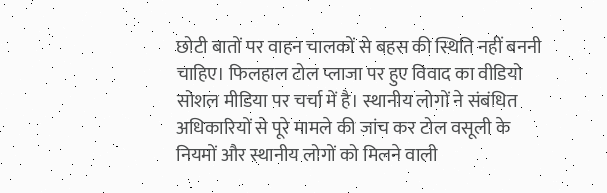छोटी बातों पर वाहन चालकों से बहस की स्थिति नहीं बननी चाहिए। फिलहाल टोल प्लाजा पर हुए विवाद का वीडियो सोशल मीडिया पर चर्चा में है। स्थानीय लोगों ने संबंधित अधिकारियों से पूरे मामले की जांच कर टोल वसूली के नियमों और स्थानीय लोगों को मिलने वाली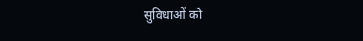सुविधाओं को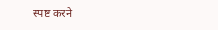स्पष्ट करने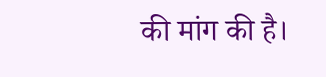की मांग की है।